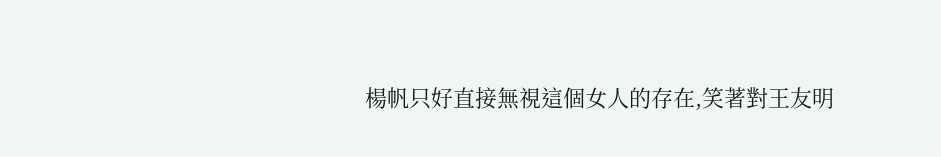楊帆只好直接無視這個女人的存在,笑著對王友明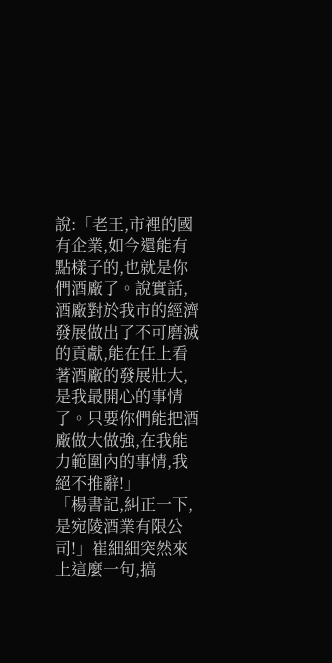說:「老王,市裡的國有企業,如今還能有點樣子的,也就是你們酒廠了。說實話,酒廠對於我市的經濟發展做出了不可磨滅的貢獻,能在任上看著酒廠的發展壯大,是我最開心的事情了。只要你們能把酒廠做大做強,在我能力範圍內的事情,我絕不推辭!」
「楊書記,糾正一下,是宛陵酒業有限公司!」崔細細突然來上這麼一句,搞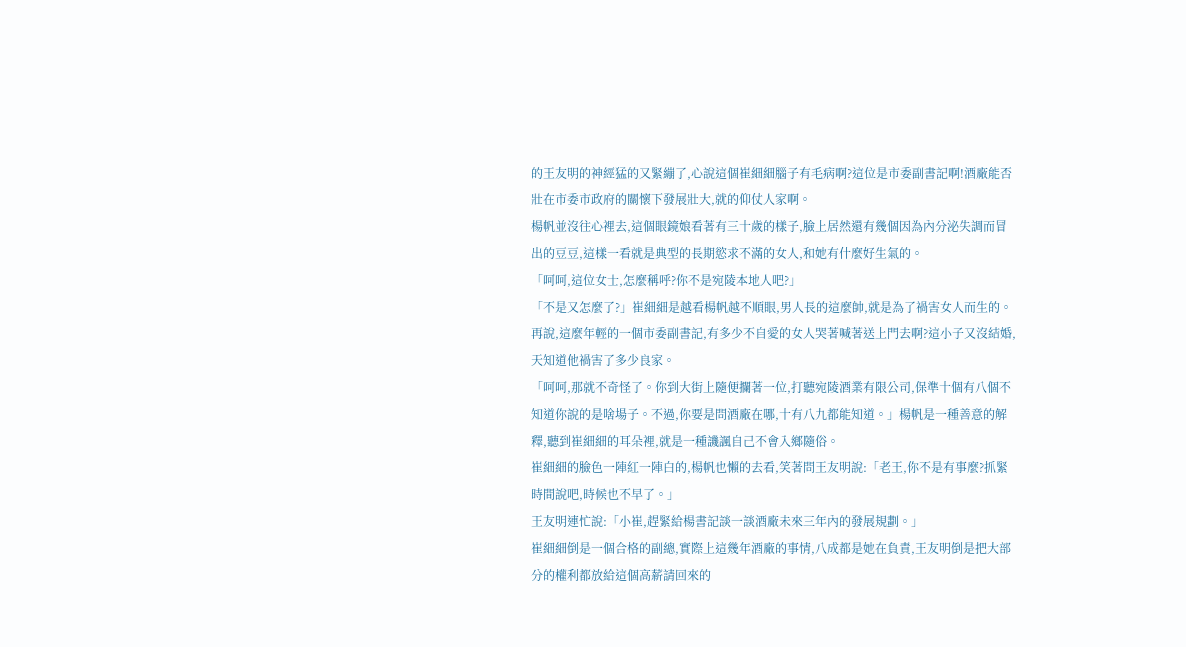的王友明的神經猛的又緊繃了,心說這個崔細細腦子有毛病啊?這位是市委副書記啊!酒廠能否壯在市委市政府的關懷下發展壯大,就的仰仗人家啊。
楊帆並沒往心裡去,這個眼鏡娘看著有三十歲的樣子,臉上居然還有幾個因為內分泌失調而冒出的豆豆,這樣一看就是典型的長期慾求不滿的女人,和她有什麼好生氣的。
「呵呵,這位女士,怎麼稱呼?你不是宛陵本地人吧?」
「不是又怎麼了?」崔細細是越看楊帆越不順眼,男人長的這麼帥,就是為了禍害女人而生的。再說,這麼年輕的一個市委副書記,有多少不自愛的女人哭著喊著送上門去啊?這小子又沒結婚,天知道他禍害了多少良家。
「呵呵,那就不奇怪了。你到大街上隨便攔著一位,打聽宛陵酒業有限公司,保準十個有八個不知道你說的是啥場子。不過,你要是問酒廠在哪,十有八九都能知道。」楊帆是一種善意的解釋,聽到崔細細的耳朵裡,就是一種譏諷自己不會入鄉隨俗。
崔細細的臉色一陣紅一陣白的,楊帆也懶的去看,笑著問王友明說:「老王,你不是有事麼?抓緊時間說吧,時候也不早了。」
王友明連忙說:「小崔,趕緊給楊書記談一談酒廠未來三年內的發展規劃。」
崔細細倒是一個合格的副總,實際上這幾年酒廠的事情,八成都是她在負責,王友明倒是把大部分的權利都放給這個高薪請回來的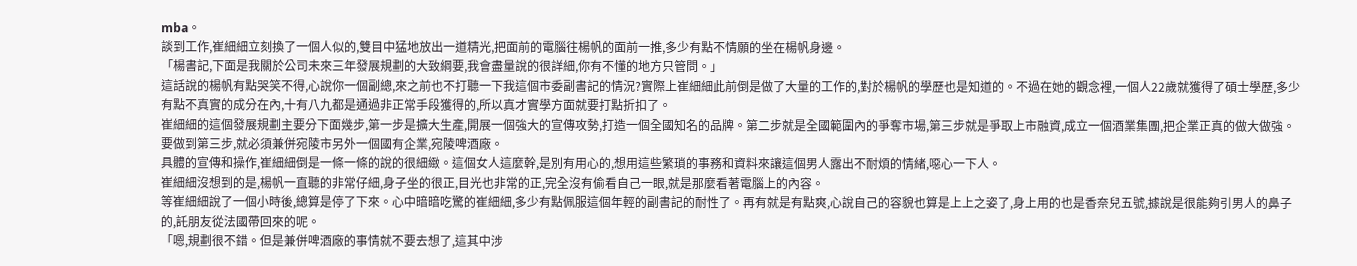mba。
談到工作,崔細細立刻換了一個人似的,雙目中猛地放出一道精光,把面前的電腦往楊帆的面前一推,多少有點不情願的坐在楊帆身邊。
「楊書記,下面是我關於公司未來三年發展規劃的大致綱要,我會盡量說的很詳細,你有不懂的地方只管問。」
這話說的楊帆有點哭笑不得,心說你一個副總,來之前也不打聽一下我這個市委副書記的情況?實際上崔細細此前倒是做了大量的工作的,對於楊帆的學歷也是知道的。不過在她的觀念裡,一個人22歲就獲得了碩士學歷,多少有點不真實的成分在內,十有八九都是通過非正常手段獲得的,所以真才實學方面就要打點折扣了。
崔細細的這個發展規劃主要分下面幾步,第一步是擴大生產,開展一個強大的宣傳攻勢,打造一個全國知名的品牌。第二步就是全國範圍內的爭奪市場,第三步就是爭取上市融資,成立一個酒業集團,把企業正真的做大做強。要做到第三步,就必須兼併宛陵市另外一個國有企業,宛陵啤酒廠。
具體的宣傳和操作,崔細細倒是一條一條的說的很細緻。這個女人這麼幹,是別有用心的,想用這些繁瑣的事務和資料來讓這個男人露出不耐煩的情緒,噁心一下人。
崔細細沒想到的是,楊帆一直聽的非常仔細,身子坐的很正,目光也非常的正,完全沒有偷看自己一眼,就是那麼看著電腦上的內容。
等崔細細說了一個小時後,總算是停了下來。心中暗暗吃驚的崔細細,多少有點佩服這個年輕的副書記的耐性了。再有就是有點爽,心說自己的容貌也算是上上之姿了,身上用的也是香奈兒五號,據說是很能夠引男人的鼻子的,託朋友從法國帶回來的呢。
「嗯,規劃很不錯。但是兼併啤酒廠的事情就不要去想了,這其中涉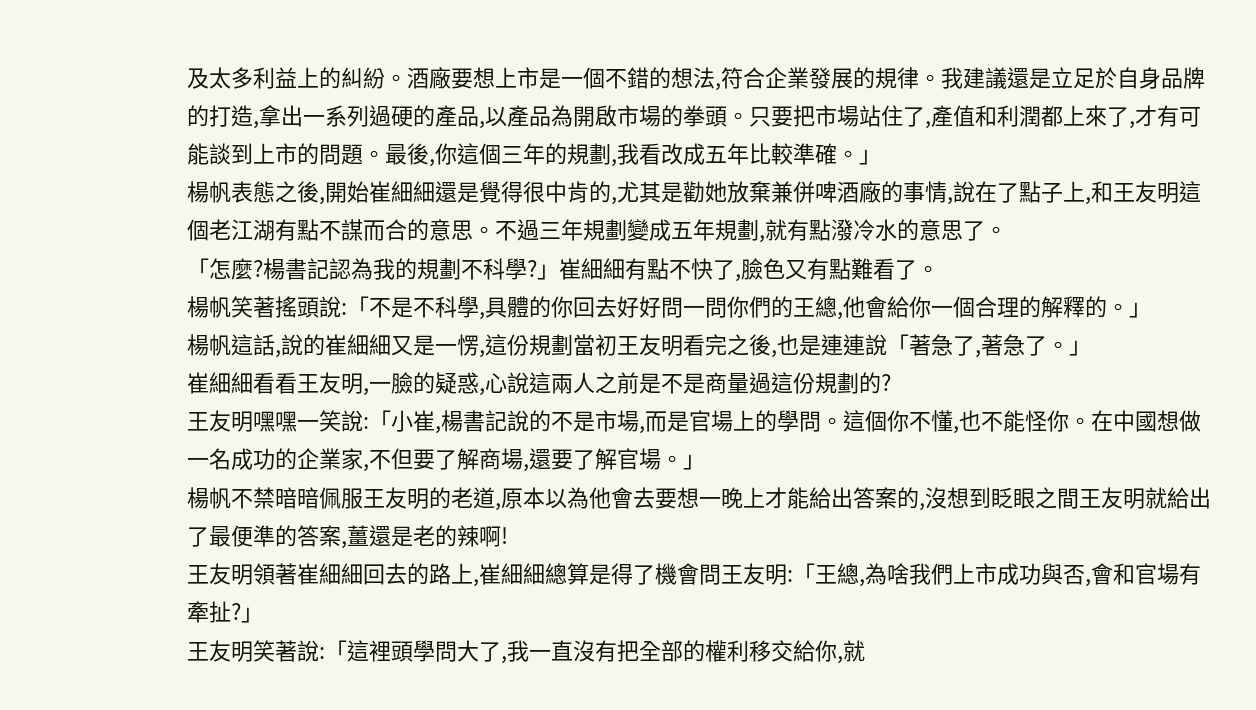及太多利益上的糾紛。酒廠要想上市是一個不錯的想法,符合企業發展的規律。我建議還是立足於自身品牌的打造,拿出一系列過硬的產品,以產品為開啟市場的拳頭。只要把市場站住了,產值和利潤都上來了,才有可能談到上市的問題。最後,你這個三年的規劃,我看改成五年比較準確。」
楊帆表態之後,開始崔細細還是覺得很中肯的,尤其是勸她放棄兼併啤酒廠的事情,說在了點子上,和王友明這個老江湖有點不謀而合的意思。不過三年規劃變成五年規劃,就有點潑冷水的意思了。
「怎麼?楊書記認為我的規劃不科學?」崔細細有點不快了,臉色又有點難看了。
楊帆笑著搖頭說:「不是不科學,具體的你回去好好問一問你們的王總,他會給你一個合理的解釋的。」
楊帆這話,說的崔細細又是一愣,這份規劃當初王友明看完之後,也是連連說「著急了,著急了。」
崔細細看看王友明,一臉的疑惑,心說這兩人之前是不是商量過這份規劃的?
王友明嘿嘿一笑說:「小崔,楊書記說的不是市場,而是官場上的學問。這個你不懂,也不能怪你。在中國想做一名成功的企業家,不但要了解商場,還要了解官場。」
楊帆不禁暗暗佩服王友明的老道,原本以為他會去要想一晚上才能給出答案的,沒想到眨眼之間王友明就給出了最便準的答案,薑還是老的辣啊!
王友明領著崔細細回去的路上,崔細細總算是得了機會問王友明:「王總,為啥我們上市成功與否,會和官場有牽扯?」
王友明笑著說:「這裡頭學問大了,我一直沒有把全部的權利移交給你,就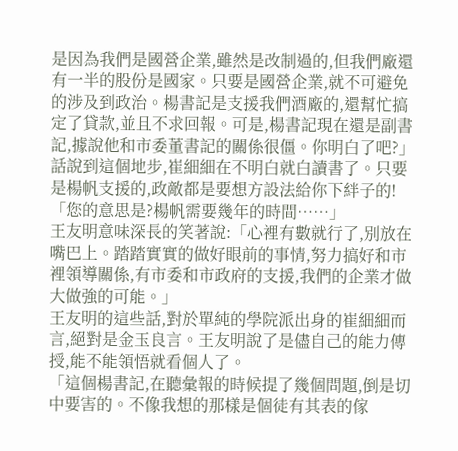是因為我們是國營企業,雖然是改制過的,但我們廠還有一半的股份是國家。只要是國營企業,就不可避免的涉及到政治。楊書記是支援我們酒廠的,還幫忙搞定了貸款,並且不求回報。可是,楊書記現在還是副書記,據說他和市委董書記的關係很僵。你明白了吧?」
話說到這個地步,崔細細在不明白就白讀書了。只要是楊帆支援的,政敵都是要想方設法給你下絆子的!
「您的意思是?楊帆需要幾年的時間……」
王友明意味深長的笑著說:「心裡有數就行了,別放在嘴巴上。踏踏實實的做好眼前的事情,努力搞好和市裡領導關係,有市委和市政府的支援,我們的企業才做大做強的可能。」
王友明的這些話,對於單純的學院派出身的崔細細而言,絕對是金玉良言。王友明說了是儘自己的能力傳授,能不能領悟就看個人了。
「這個楊書記,在聽彙報的時候提了幾個問題,倒是切中要害的。不像我想的那樣是個徒有其表的傢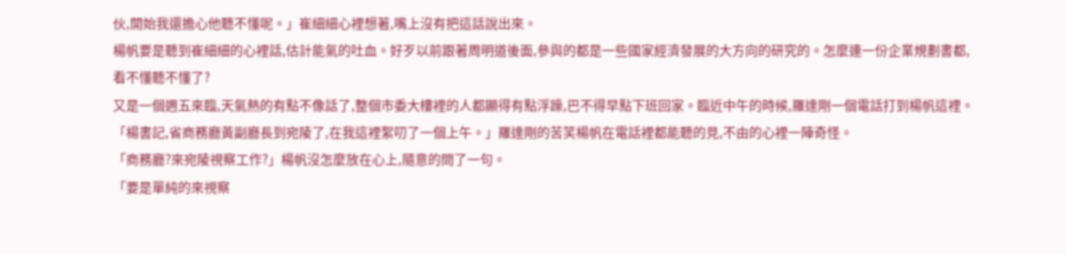伙,開始我還擔心他聽不懂呢。」崔細細心裡想著,嘴上沒有把這話說出來。
楊帆要是聽到崔細細的心裡話,估計能氣的吐血。好歹以前跟著周明道後面,參與的都是一些國家經濟發展的大方向的研究的。怎麼連一份企業規劃書都,看不懂聽不懂了?
又是一個週五來臨,天氣熱的有點不像話了,整個市委大樓裡的人都顯得有點浮躁,巴不得早點下班回家。臨近中午的時候,羅達剛一個電話打到楊帆這裡。
「楊書記,省商務廳黃副廳長到宛陵了,在我這裡絮叨了一個上午。」羅達剛的苦笑楊帆在電話裡都能聽的見,不由的心裡一陣奇怪。
「商務廳?來宛陵視察工作?」楊帆沒怎麼放在心上,隨意的問了一句。
「要是單純的來視察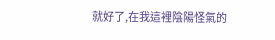就好了,在我這裡陰陽怪氣的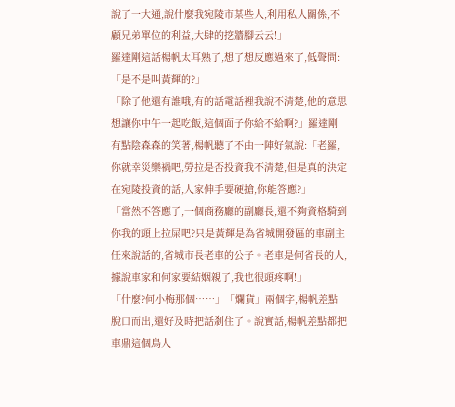說了一大通,說什麼我宛陵市某些人,利用私人關係,不顧兄弟單位的利益,大肆的挖牆腳云云!」
羅達剛這話楊帆太耳熟了,想了想反應過來了,低聲問:「是不是叫黃輝的?」
「除了他還有誰哦,有的話電話裡我說不清楚,他的意思想讓你中午一起吃飯,這個面子你給不給啊?」羅達剛有點陰森森的笑著,楊帆聽了不由一陣好氣說:「老羅,你就幸災樂禍吧,勞拉是否投資我不清楚,但是真的決定在宛陵投資的話,人家伸手要硬搶,你能答應?」
「當然不答應了,一個商務廳的副廳長,還不夠資格騎到你我的頭上拉屎吧?只是黃輝是為省城開發區的車副主任來說話的,省城市長老車的公子。老車是何省長的人,據說車家和何家要結姻親了,我也很頭疼啊!」
「什麼?何小梅那個……」「爛貨」兩個字,楊帆差點脫口而出,還好及時把話剎住了。說實話,楊帆差點都把車鼎這個鳥人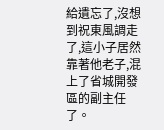給遺忘了,沒想到祝東風調走了,這小子居然靠著他老子,混上了省城開發區的副主任了。